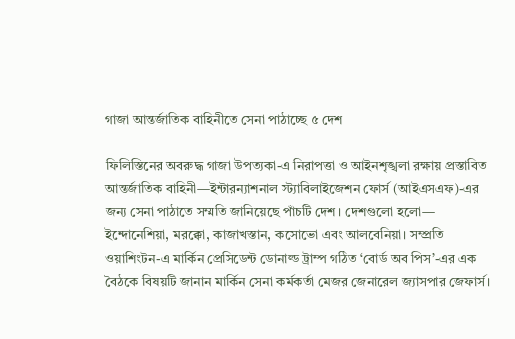গাজা আন্তর্জাতিক বাহিনীতে সেনা পাঠাচ্ছে ৫ দেশ

ফিলিস্তিনের অবরুদ্ধ গাজা উপত্যকা-এ নিরাপত্তা ও আইনশৃঙ্খলা রক্ষায় প্রস্তাবিত আন্তর্জাতিক বাহিনী—ইন্টারন্যাশনাল স্ট্যাবিলাইজেশন ফোর্স (আইএসএফ)-এর জন্য সেনা পাঠাতে সম্মতি জানিয়েছে পাঁচটি দেশ। দেশগুলো হলো— ইন্দোনেশিয়া, মরক্কো, কাজাখস্তান, কসোভো এবং আলবেনিয়া। সম্প্রতি ওয়াশিংটন-এ মার্কিন প্রেসিডেন্ট ডোনাল্ড ট্রাম্প গঠিত ‘বোর্ড অব পিস’-এর এক বৈঠকে বিষয়টি জানান মার্কিন সেনা কর্মকর্তা মেজর জেনারেল জ্যাসপার জেফার্স।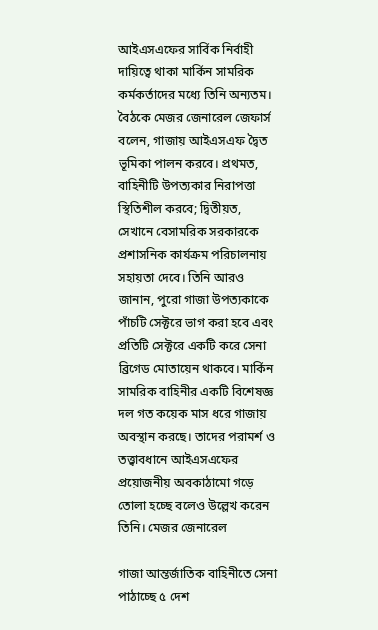আইএসএফের সার্বিক নির্বাহী দায়িত্বে থাকা মার্কিন সামরিক কর্মকর্তাদের মধ্যে তিনি অন্যতম। বৈঠকে মেজর জেনারেল জেফার্স বলেন, গাজায় আইএসএফ দ্বৈত ভূমিকা পালন করবে। প্রথমত, বাহিনীটি উপত্যকার নিরাপত্তা স্থিতিশীল করবে; দ্বিতীয়ত, সেখানে বেসামরিক সরকারকে প্রশাসনিক কার্যক্রম পরিচালনায় সহায়তা দেবে। তিনি আরও জানান, পুরো গাজা উপত্যকাকে পাঁচটি সেক্টরে ভাগ করা হবে এবং প্রতিটি সেক্টরে একটি করে সেনা ব্রিগেড মোতায়েন থাকবে। মার্কিন সামরিক বাহিনীর একটি বিশেষজ্ঞ দল গত কয়েক মাস ধরে গাজায় অবস্থান করছে। তাদের পরামর্শ ও তত্ত্বাবধানে আইএসএফের প্রয়োজনীয় অবকাঠামো গড়ে তোলা হচ্ছে বলেও উল্লেখ করেন তিনি। মেজর জেনারেল

গাজা আন্তর্জাতিক বাহিনীতে সেনা পাঠাচ্ছে ৫ দেশ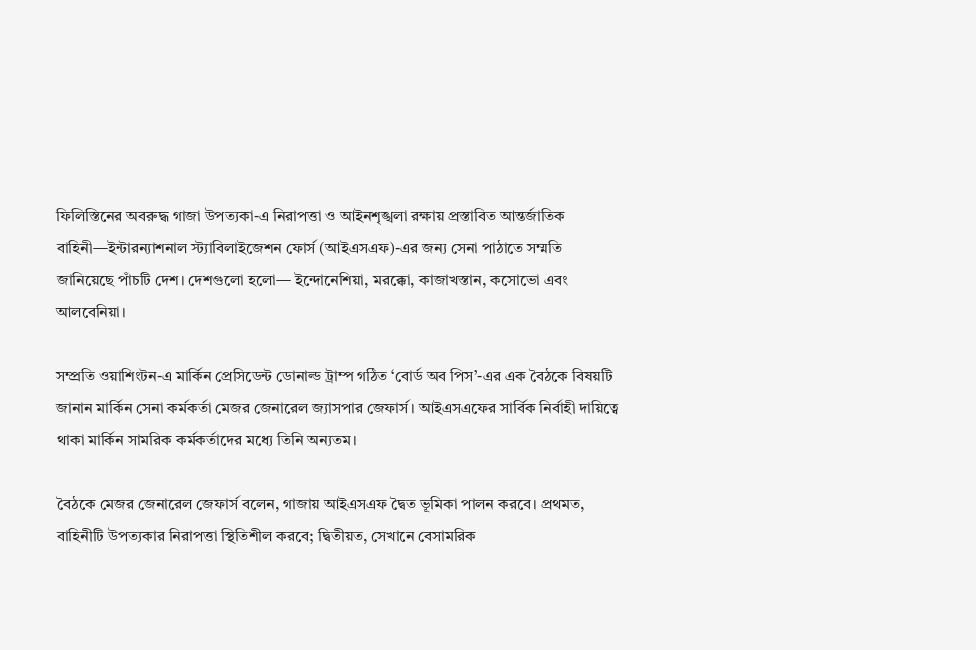ফিলিস্তিনের অবরুদ্ধ গাজা উপত্যকা-এ নিরাপত্তা ও আইনশৃঙ্খলা রক্ষায় প্রস্তাবিত আন্তর্জাতিক বাহিনী—ইন্টারন্যাশনাল স্ট্যাবিলাইজেশন ফোর্স (আইএসএফ)-এর জন্য সেনা পাঠাতে সম্মতি জানিয়েছে পাঁচটি দেশ। দেশগুলো হলো— ইন্দোনেশিয়া, মরক্কো, কাজাখস্তান, কসোভো এবং আলবেনিয়া।

সম্প্রতি ওয়াশিংটন-এ মার্কিন প্রেসিডেন্ট ডোনাল্ড ট্রাম্প গঠিত ‘বোর্ড অব পিস’-এর এক বৈঠকে বিষয়টি জানান মার্কিন সেনা কর্মকর্তা মেজর জেনারেল জ্যাসপার জেফার্স। আইএসএফের সার্বিক নির্বাহী দায়িত্বে থাকা মার্কিন সামরিক কর্মকর্তাদের মধ্যে তিনি অন্যতম।

বৈঠকে মেজর জেনারেল জেফার্স বলেন, গাজায় আইএসএফ দ্বৈত ভূমিকা পালন করবে। প্রথমত, বাহিনীটি উপত্যকার নিরাপত্তা স্থিতিশীল করবে; দ্বিতীয়ত, সেখানে বেসামরিক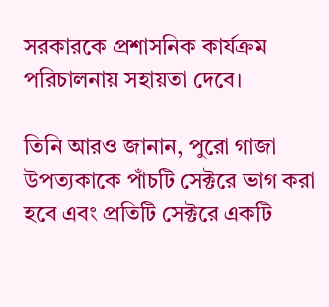সরকারকে প্রশাসনিক কার্যক্রম পরিচালনায় সহায়তা দেবে।

তিনি আরও জানান, পুরো গাজা উপত্যকাকে পাঁচটি সেক্টরে ভাগ করা হবে এবং প্রতিটি সেক্টরে একটি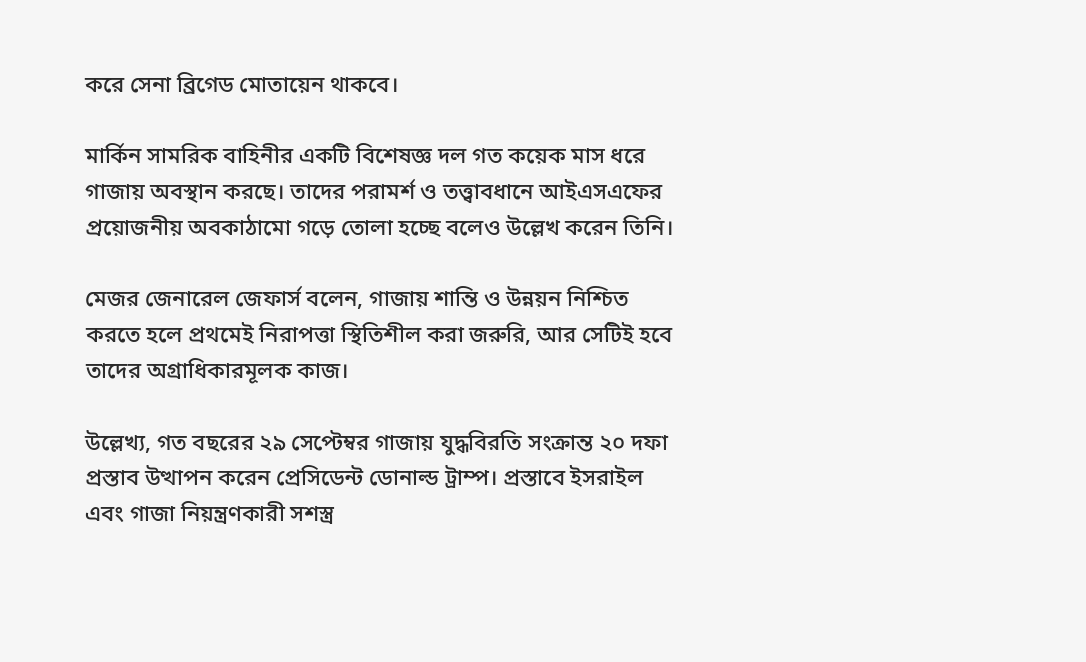করে সেনা ব্রিগেড মোতায়েন থাকবে।

মার্কিন সামরিক বাহিনীর একটি বিশেষজ্ঞ দল গত কয়েক মাস ধরে গাজায় অবস্থান করছে। তাদের পরামর্শ ও তত্ত্বাবধানে আইএসএফের প্রয়োজনীয় অবকাঠামো গড়ে তোলা হচ্ছে বলেও উল্লেখ করেন তিনি।

মেজর জেনারেল জেফার্স বলেন, গাজায় শান্তি ও উন্নয়ন নিশ্চিত করতে হলে প্রথমেই নিরাপত্তা স্থিতিশীল করা জরুরি, আর সেটিই হবে তাদের অগ্রাধিকারমূলক কাজ।

উল্লেখ্য, গত বছরের ২৯ সেপ্টেম্বর গাজায় যুদ্ধবিরতি সংক্রান্ত ২০ দফা প্রস্তাব উত্থাপন করেন প্রেসিডেন্ট ডোনাল্ড ট্রাম্প। প্রস্তাবে ইসরাইল এবং গাজা নিয়ন্ত্রণকারী সশস্ত্র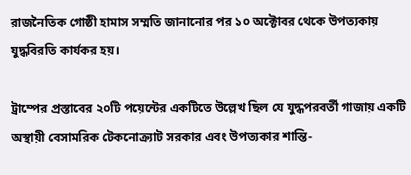রাজনৈতিক গোষ্ঠী হামাস সম্মতি জানানোর পর ১০ অক্টোবর থেকে উপত্যকায় যুদ্ধবিরতি কার্যকর হয়।

ট্রাম্পের প্রস্তাবের ২০টি পয়েন্টের একটিতে উল্লেখ ছিল যে যুদ্ধপরবর্তী গাজায় একটি অস্থায়ী বেসামরিক টেকনোক্র্যাট সরকার এবং উপত্যকার শান্তি-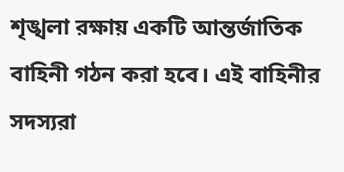শৃঙ্খলা রক্ষায় একটি আন্তর্জাতিক বাহিনী গঠন করা হবে। এই বাহিনীর সদস্যরা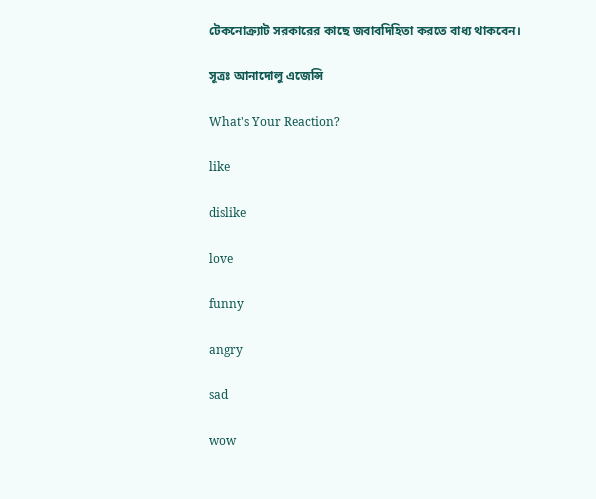টেকনোক্র্যাট সরকারের কাছে জবাবদিহিতা করতে বাধ্য থাকবেন।

সূত্রঃ আনাদোলু এজেন্সি

What's Your Reaction?

like

dislike

love

funny

angry

sad

wow